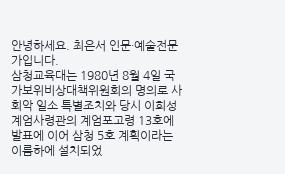안녕하세요. 최은서 인문·예술전문가입니다.
삼청교육대는 1980년 8월 4일 국가보위비상대책위원회의 명의로 사회악 일소 특별조치와 당시 이희성 계엄사령관의 계엄포고령 13호에 발표에 이어 삼청 5호 계획이라는 이름하에 설치되었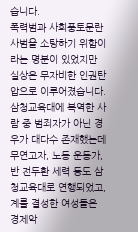습니다.
폭력범과 사회풍토문란사범을 소탕하기 위함이라는 명분이 있었지만 실상은 무자비한 인권탄압으로 이루어졌습니다.
삼청교육대에 복역한 사람 중 범죄자가 아닌 경우가 대다수 존재했는데 무연고자, 노동 운동가, 반 전두환 세력 등도 삼청교육대로 연행되었고, 계를 결성한 여성들은 경제악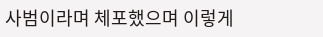사범이라며 체포했으며 이렇게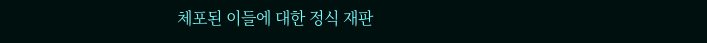체포된 이들에 대한 정식 재판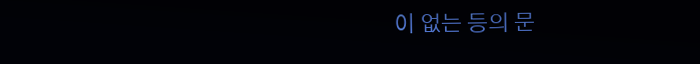이 없는 등의 문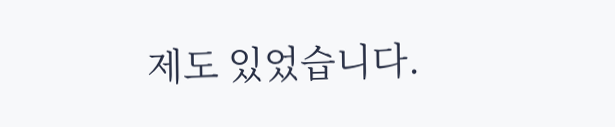제도 있었습니다.